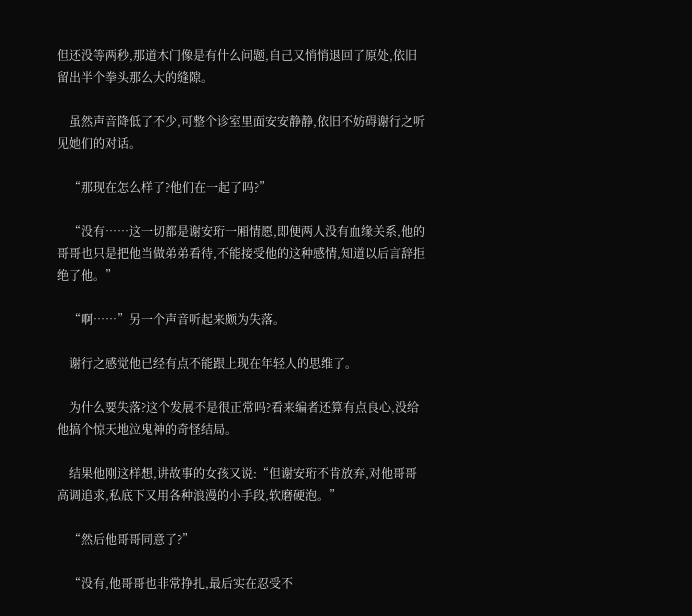但还没等两秒,那道木门像是有什么问题,自己又悄悄退回了原处,依旧留出半个拳头那么大的缝隙。

    虽然声音降低了不少,可整个诊室里面安安静静,依旧不妨碍谢行之听见她们的对话。

    “那现在怎么样了?他们在一起了吗?”

    “没有……这一切都是谢安珩一厢情愿,即便两人没有血缘关系,他的哥哥也只是把他当做弟弟看待,不能接受他的这种感情,知道以后言辞拒绝了他。”

    “啊……”另一个声音听起来颇为失落。

    谢行之感觉他已经有点不能跟上现在年轻人的思维了。

    为什么要失落?这个发展不是很正常吗?看来编者还算有点良心,没给他搞个惊天地泣鬼神的奇怪结局。

    结果他刚这样想,讲故事的女孩又说:“但谢安珩不肯放弃,对他哥哥高调追求,私底下又用各种浪漫的小手段,软磨硬泡。”

    “然后他哥哥同意了?”

    “没有,他哥哥也非常挣扎,最后实在忍受不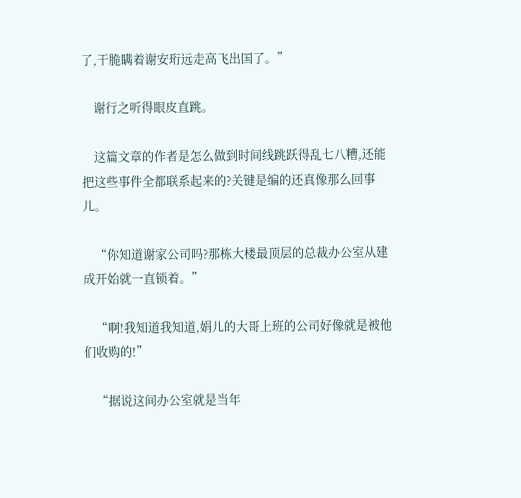了,干脆瞒着谢安珩远走高飞出国了。”

    谢行之听得眼皮直跳。

    这篇文章的作者是怎么做到时间线跳跃得乱七八糟,还能把这些事件全都联系起来的?关键是编的还真像那么回事儿。

    “你知道谢家公司吗?那栋大楼最顶层的总裁办公室从建成开始就一直锁着。”

    “啊!我知道我知道,娟儿的大哥上班的公司好像就是被他们收购的!”

    “据说这间办公室就是当年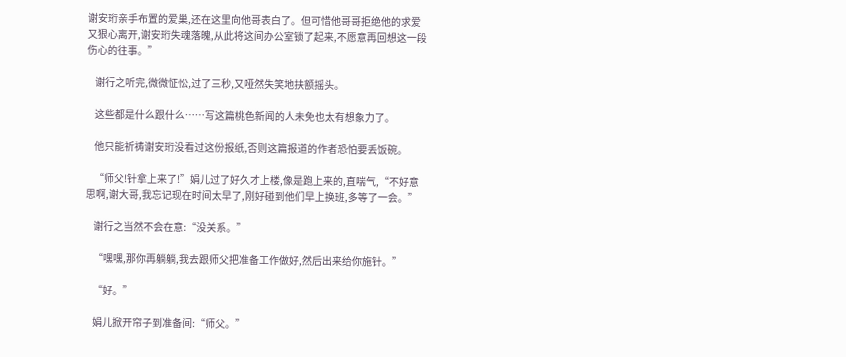谢安珩亲手布置的爱巢,还在这里向他哥表白了。但可惜他哥哥拒绝他的求爱又狠心离开,谢安珩失魂落魄,从此将这间办公室锁了起来,不愿意再回想这一段伤心的往事。”

    谢行之听完,微微怔忪,过了三秒,又哑然失笑地扶额摇头。

    这些都是什么跟什么……写这篇桃色新闻的人未免也太有想象力了。

    他只能祈祷谢安珩没看过这份报纸,否则这篇报道的作者恐怕要丢饭碗。

    “师父!针拿上来了!”娟儿过了好久才上楼,像是跑上来的,直喘气,“不好意思啊,谢大哥,我忘记现在时间太早了,刚好碰到他们早上换班,多等了一会。”

    谢行之当然不会在意:“没关系。”

    “嘿嘿,那你再躺躺,我去跟师父把准备工作做好,然后出来给你施针。”

    “好。”

    娟儿掀开帘子到准备间:“师父。”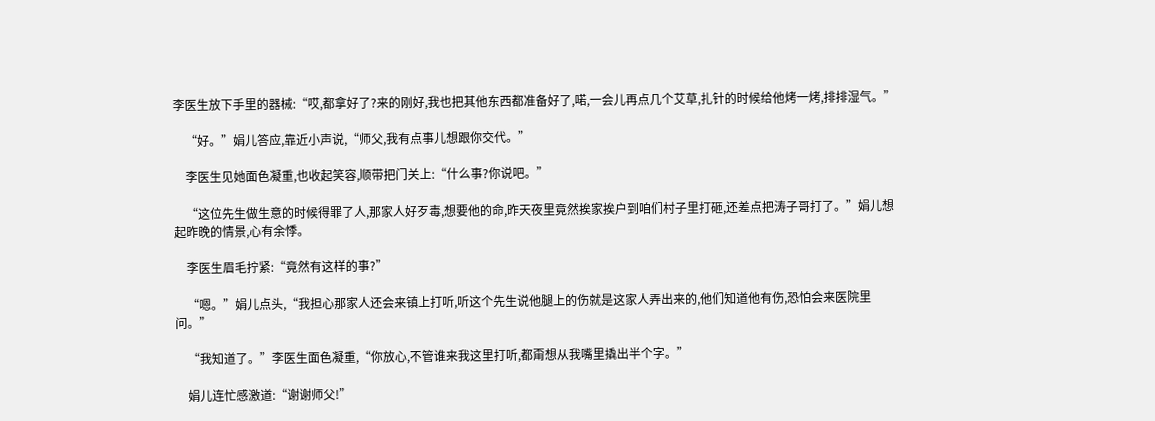李医生放下手里的器械:“哎,都拿好了?来的刚好,我也把其他东西都准备好了,喏,一会儿再点几个艾草,扎针的时候给他烤一烤,排排湿气。”

    “好。”娟儿答应,靠近小声说,“师父,我有点事儿想跟你交代。”

    李医生见她面色凝重,也收起笑容,顺带把门关上:“什么事?你说吧。”

    “这位先生做生意的时候得罪了人,那家人好歹毒,想要他的命,昨天夜里竟然挨家挨户到咱们村子里打砸,还差点把涛子哥打了。”娟儿想起昨晚的情景,心有余悸。

    李医生眉毛拧紧:“竟然有这样的事?”

    “嗯。”娟儿点头,“我担心那家人还会来镇上打听,听这个先生说他腿上的伤就是这家人弄出来的,他们知道他有伤,恐怕会来医院里问。”

    “我知道了。”李医生面色凝重,“你放心,不管谁来我这里打听,都甭想从我嘴里撬出半个字。”

    娟儿连忙感激道:“谢谢师父!”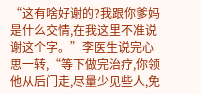“这有啥好谢的?我跟你爹妈是什么交情,在我这里不准说谢这个字。”李医生说完心思一转,“等下做完治疗,你领他从后门走,尽量少见些人,免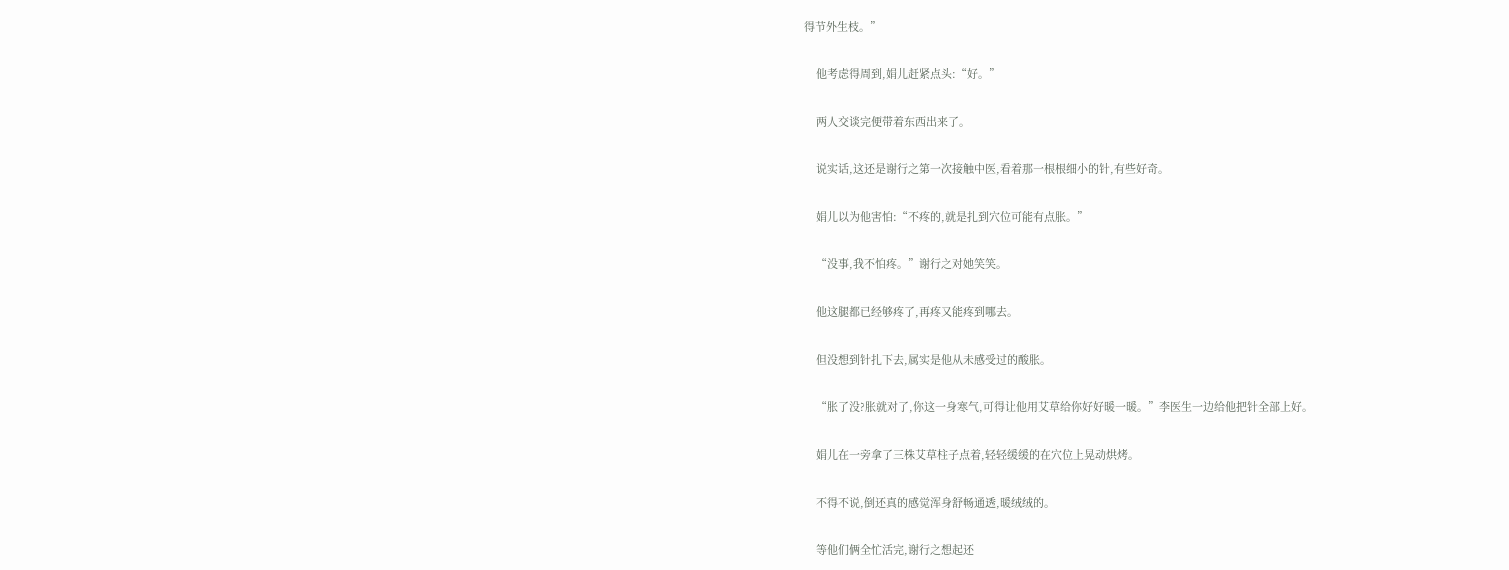得节外生枝。”

    他考虑得周到,娟儿赶紧点头:“好。”

    两人交谈完便带着东西出来了。

    说实话,这还是谢行之第一次接触中医,看着那一根根细小的针,有些好奇。

    娟儿以为他害怕:“不疼的,就是扎到穴位可能有点胀。”

    “没事,我不怕疼。”谢行之对她笑笑。

    他这腿都已经够疼了,再疼又能疼到哪去。

    但没想到针扎下去,属实是他从未感受过的酸胀。

    “胀了没?胀就对了,你这一身寒气,可得让他用艾草给你好好暖一暖。”李医生一边给他把针全部上好。

    娟儿在一旁拿了三株艾草柱子点着,轻轻缓缓的在穴位上晃动烘烤。

    不得不说,倒还真的感觉浑身舒畅通透,暖绒绒的。

    等他们俩全忙活完,谢行之想起还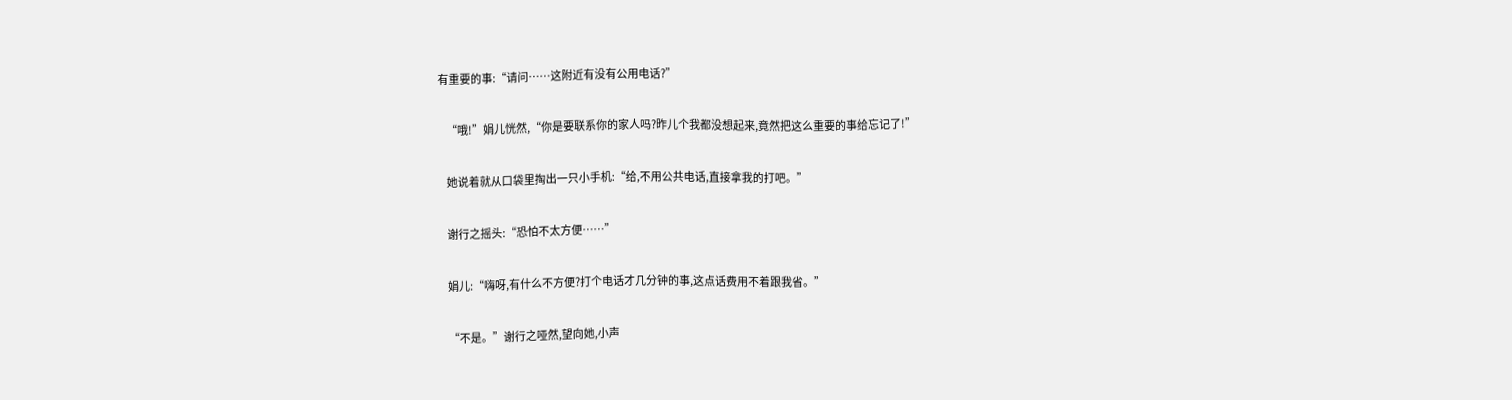有重要的事:“请问……这附近有没有公用电话?”

    “哦!”娟儿恍然,“你是要联系你的家人吗?昨儿个我都没想起来,竟然把这么重要的事给忘记了!”

    她说着就从口袋里掏出一只小手机:“给,不用公共电话,直接拿我的打吧。”

    谢行之摇头:“恐怕不太方便……”

    娟儿:“嗨呀,有什么不方便?打个电话才几分钟的事,这点话费用不着跟我省。”

    “不是。”谢行之哑然,望向她,小声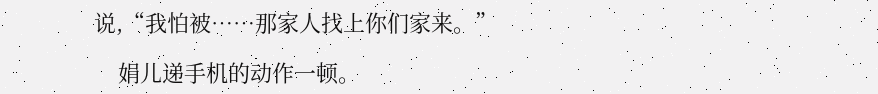说,“我怕被……那家人找上你们家来。”

    娟儿递手机的动作一顿。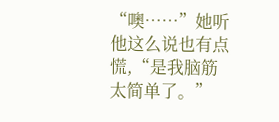“噢……”她听他这么说也有点慌,“是我脑筋太简单了。”